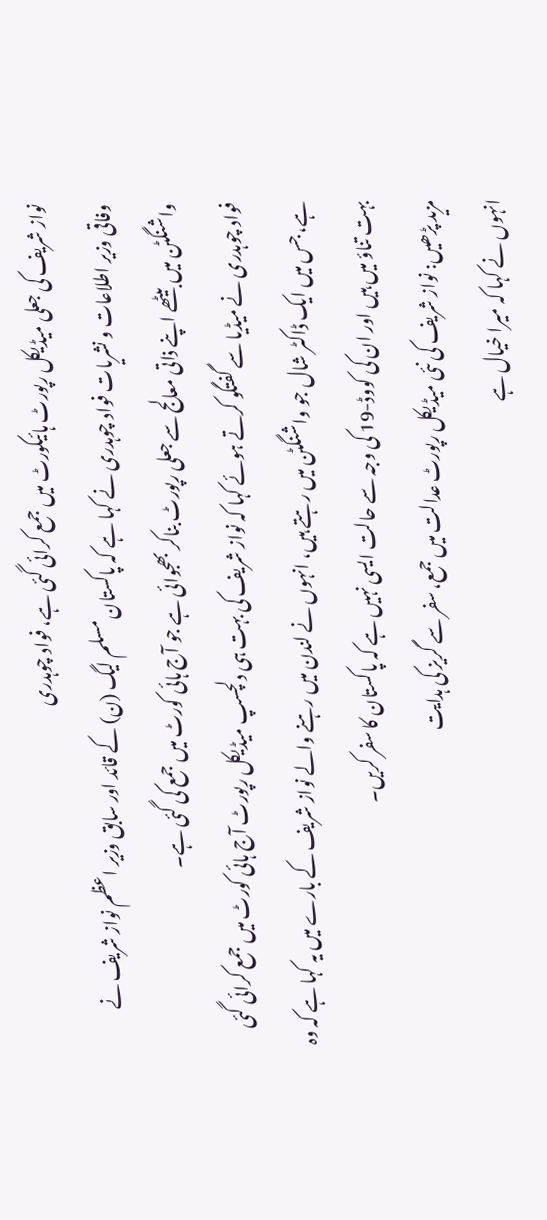نواز شریف کی جعلی میڈیکل رپورٹ ہائیکورٹ میں جمع کرائی گئی ہے، فواد چوہدری
وفاقی وزیر اطلاعات و نشریات فواد چوہدری نے کہا ہے کہ پاکستان مسلم لیگ (ن) کے قائد اور سابق وزیر اعظم نواز شریف نے واشنگٹن میں بیٹھے اپنے ذاتی معالج سے جعلی رپورٹ بناکر بھجوائی ہے جو آج ہائی کورٹ میں جمع کی گئی ہے۔
فواد چوہدری نے میڈیا سے گفتگو کرتے ہوئے کہا کہ نواز شریف کی بہت ہی دلچسپ میڈیکل رپورٹ آج ہائی کورٹ میں جمع کرائی گئی ہے، جس میں ایک ڈاکٹر شال جو واشنگٹن میں رہتے ہیں، انہوں نے لندن میں رہنے والے نواز شریف کے بارے میں یہ کہا ہے کہ وہ بہت تناؤ میں ہیں اور ان کی کووڈ-19 کی وجہ سے حالت ایسی نہیں ہے کہ پاکستان کا سفر کریں۔
مزید پڑھیں: نواز شریف کی نئی میڈیکل رپورٹ عدالت میں جمع، سفر سے گریز کی ہدایت
انہوں نے کہا کہ میرا خیال ہے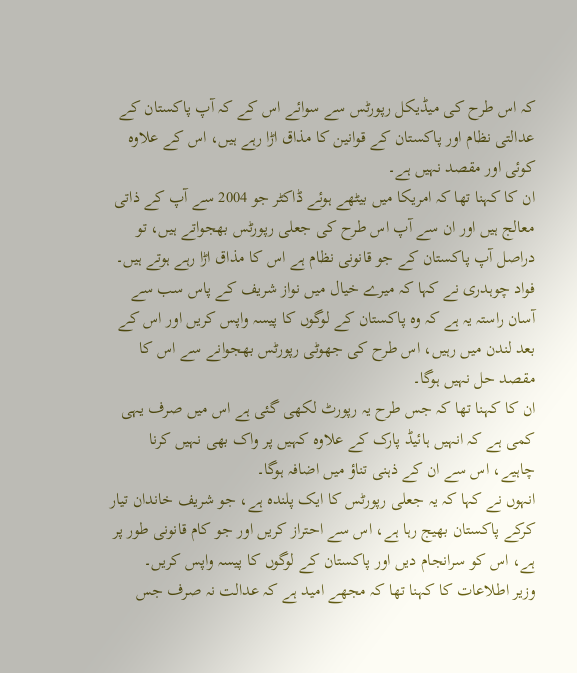کہ اس طرح کی میڈیکل رپورٹس سے سوائے اس کے کہ آپ پاکستان کے عدالتی نظام اور پاکستان کے قوانین کا مذاق اڑا رہے ہیں، اس کے علاوہ کوئی اور مقصد نہیں ہے۔
ان کا کہنا تھا کہ امریکا میں بیٹھے ہوئے ڈاکٹر جو 2004 سے آپ کے ذاتی معالج ہیں اور ان سے آپ اس طرح کی جعلی رپورٹس بھجواتے ہیں، تو دراصل آپ پاکستان کے جو قانونی نظام ہے اس کا مذاق اڑا رہے ہوتے ہیں۔
فواد چوہدری نے کہا کہ میرے خیال میں نواز شریف کے پاس سب سے آسان راستہ یہ ہے کہ وہ پاکستان کے لوگوں کا پیسہ واپس کریں اور اس کے بعد لندن میں رہیں، اس طرح کی جھوٹی رپورٹس بھجوانے سے اس کا مقصد حل نہیں ہوگا۔
ان کا کہنا تھا کہ جس طرح یہ رپورٹ لکھی گئی ہے اس میں صرف یہی کمی ہے کہ انہیں ہائیڈ پارک کے علاوہ کہیں پر واک بھی نہیں کرنا چاہیے، اس سے ان کے ذہنی تناؤ میں اضافہ ہوگا۔
انہوں نے کہا کہ یہ جعلی رپورٹس کا ایک پلندہ ہے، جو شریف خاندان تیار کرکے پاکستان بھیج رہا ہے، اس سے احتراز کریں اور جو کام قانونی طور پر ہے، اس کو سرانجام دیں اور پاکستان کے لوگوں کا پیسہ واپس کریں۔
وزیر اطلاعات کا کہنا تھا کہ مجھے امید ہے کہ عدالت نہ صرف جس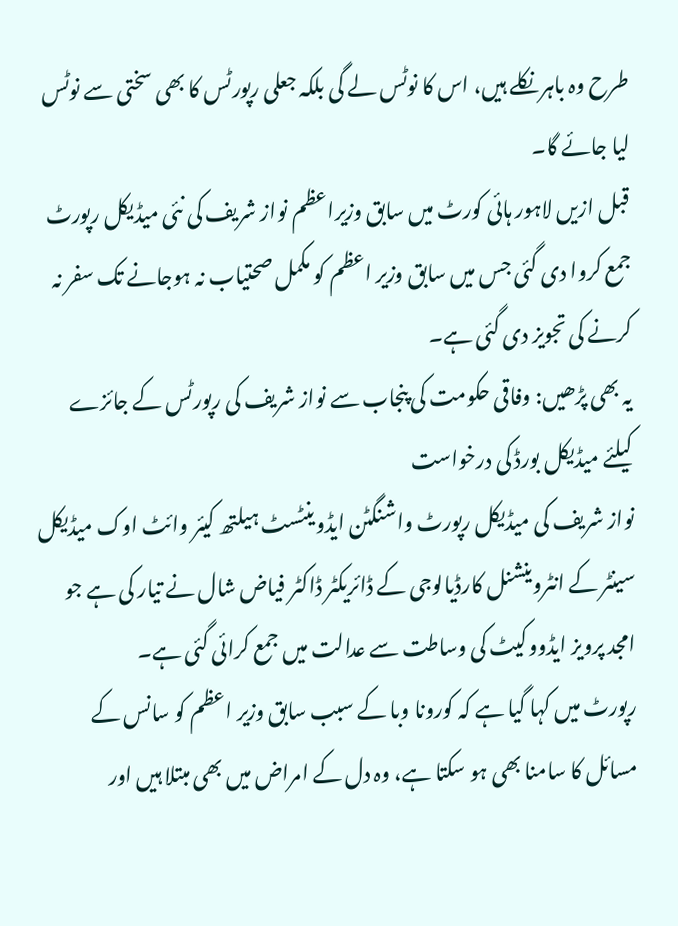طرح وہ باہر نکلے ہیں، اس کا نوٹس لے گی بلکہ جعلی رپورٹس کا بھی سختی سے نوٹس لیا جائے گا۔
قبل ازیں لاہور ہائی کورٹ میں سابق وزیراعظم نواز شریف کی نئی میڈیکل رپورٹ جمع کروا دی گئی جس میں سابق وزیر اعظم کو مکمل صحتیاب نہ ہوجانے تک سفر نہ کرنے کی تجویز دی گئی ہے۔
یہ بھی پڑھیں: وفاقی حکومت کی پنجاب سے نواز شریف کی رپورٹس کے جائزے کیلئے میڈیکل بورڈ کی درخواست
نواز شریف کی میڈیکل رپورٹ واشنگٹن ایڈوینٹسٹ ہیلتھ کیئر وائٹ اوک میڈیکل سینٹر کے انٹروینشنل کارڈیالوجی کے ڈائریکٹر ڈاکٹر فیاض شال نے تیار کی ہے جو امجد پرویز ایڈووکیٹ کی وساطت سے عدالت میں جمع کرائی گئی ہے۔
رپورٹ میں کہا گیا ہے کہ کورونا وبا کے سبب سابق وزیر اعظم کو سانس کے مسائل کا سامنا بھی ہو سکتا ہے، وہ دل کے امراض میں بھی مبتلا ہیں اور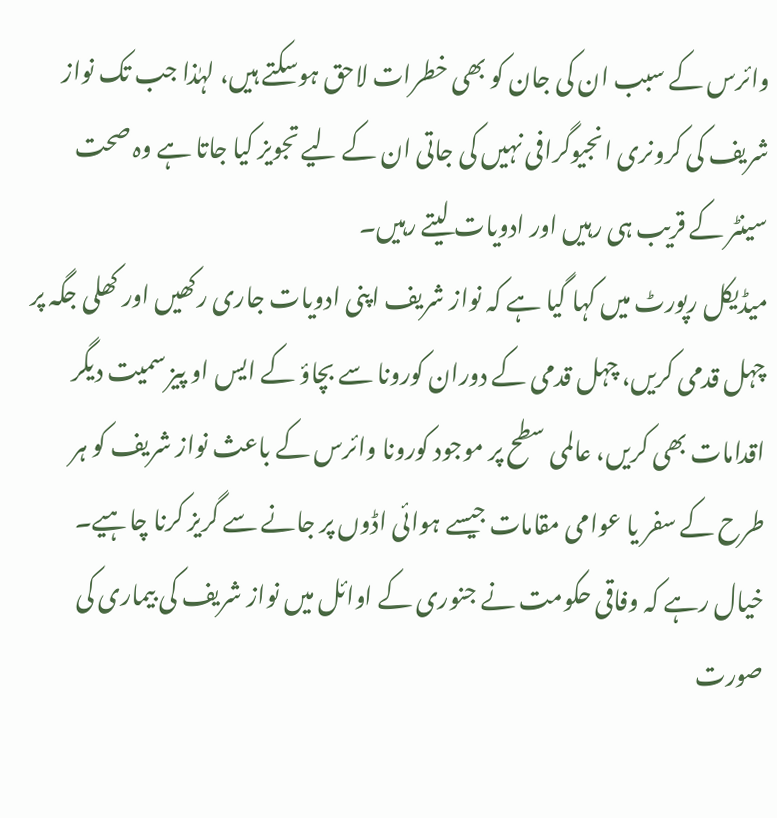وائرس کے سبب ان کی جان کو بھی خطرات لاحق ہوسکتے ہیں، لہٰذا جب تک نواز شریف کی کرونری انجیوگرافی نہیں کی جاتی ان کے لیے تجویز کیا جاتا ہے وہ صحت سینٹر کے قریب ہی رہیں اور ادویات لیتے رہیں۔
میڈیکل رپورٹ میں کہا گیا ہے کہ نواز شریف اپنی ادویات جاری رکھیں اور کھلی جگہ پر چہل قدمی کریں، چہل قدمی کے دوران کورونا سے بچاؤ کے ایس او پیز سمیت دیگر اقدامات بھی کریں، عالمی سطح پر موجود کورونا وائرس کے باعث نواز شریف کو ہر طرح کے سفر یا عوامی مقامات جیسے ہوائی اڈوں پر جانے سے گریز کرنا چاہیے۔
خیال رہے کہ وفاقی حکومت نے جنوری کے اوائل میں نواز شریف کی بیماری کی صورت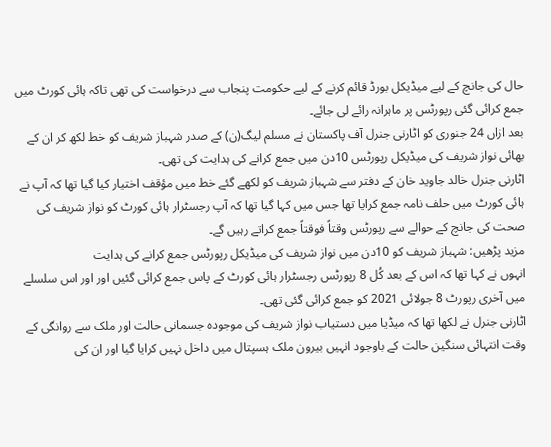حال کی جانچ کے لیے میڈیکل بورڈ قائم کرنے کے لیے حکومت پنجاب سے درخواست کی تھی تاکہ ہائی کورٹ میں جمع کرائی گئی رپورٹس پر ماہرانہ رائے لی جائے۔
بعد ازاں 24 جنوری کو اٹارنی جنرل آف پاکستان نے مسلم لیگ(ن) کے صدر شہباز شریف کو خط لکھ کر ان کے بھائی نواز شریف کی میڈیکل رپورٹس 10دن میں جمع کرانے کی ہدایت کی تھی۔
اٹارنی جنرل خالد جاوید خان کے دفتر سے شہباز شریف کو لکھے گئے خط میں مؤقف اختیار کیا گیا تھا کہ آپ نے ہائی کورٹ میں حلف نامہ جمع کرایا تھا جس میں کہا گیا تھا کہ آپ رجسٹرار ہائی کورٹ کو نواز شریف کی صحت کی جانچ کے حوالے سے رپورٹس وقتاً فوقتاً جمع کراتے رہیں گے۔
مزید پڑھیں: شہباز شریف کو 10دن میں نواز شریف کی میڈیکل رپورٹس جمع کرانے کی ہدایت
انہوں نے کہا تھا کہ اس کے بعد کُل 8 رپورٹس رجسٹرار ہائی کورٹ کے پاس جمع کرائی گئیں اور اور اس سلسلے میں آخری رپورٹ 8 جولائی 2021 کو جمع کرائی گئی تھی۔
اٹارنی جنرل نے لکھا تھا کہ میڈیا میں دستیاب نواز شریف کی موجودہ جسمانی حالت اور ملک سے روانگی کے وقت انتہائی سنگین حالت کے باوجود انہیں بیرون ملک ہسپتال میں داخل نہیں کرایا گیا اور ان کی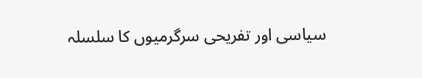سیاسی اور تفریحی سرگرمیوں کا سلسلہ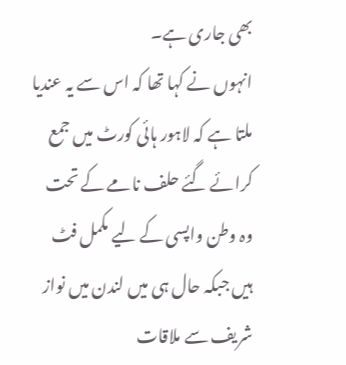بھی جاری ہے۔
انہوں نے کہا تھا کہ اس سے یہ عندیا ملتا ہے کہ لاہور ہائی کورٹ میں جمع کرائے گئے حلف نامے کے تحت وہ وطن واپسی کے لیے مکمل فٹ ہیں جبکہ حال ہی میں لندن میں نواز شریف سے ملاقات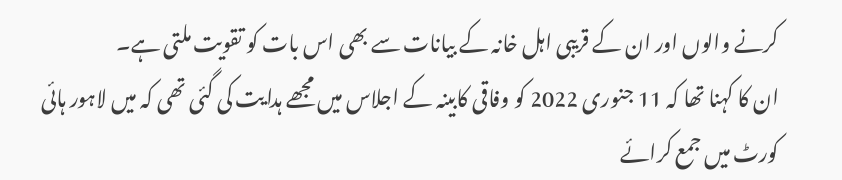کرنے والوں اور ان کے قریبی اہل خانہ کے بیانات سے بھی اس بات کو تقویت ملتی ہے۔
ان کا کہنا تھا کہ 11 جنوری 2022 کو وفاقی کابینہ کے اجلاس میں مجھے ہدایت کی گئی تھی کہ میں لاہور ہائی کورٹ میں جمع کرائے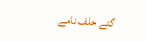گئے حلف نامے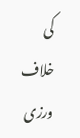کی خلاف ورزی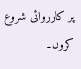پر کارروائی شروع کروں۔